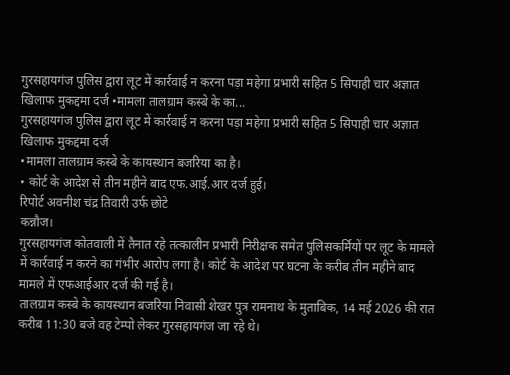गुरसहायगंज पुलिस द्वारा लूट में कार्रवाई न करना पड़ा महेगा प्रभारी सहित 5 सिपाही चार अज्ञात खिलाफ मुकद्दमा दर्ज •मामला तालग्राम कस्बे के का...
गुरसहायगंज पुलिस द्वारा लूट में कार्रवाई न करना पड़ा महेगा प्रभारी सहित 5 सिपाही चार अज्ञात खिलाफ मुकद्दमा दर्ज
•मामला तालग्राम कस्बे के कायस्थान बजरिया का है।
• कोर्ट के आदेश से तीन महीने बाद एफ.आई.आर दर्ज हुई।
रिपोर्ट अवनीश चंद्र तिवारी उर्फ छोटे
कन्नौज।
गुरसहायगंज कोतवाली में तैनात रहे तत्कालीन प्रभारी निरीक्षक समेत पुलिसकर्मियों पर लूट के मामले में कार्रवाई न करने का गंभीर आरोप लगा है। कोर्ट के आदेश पर घटना के करीब तीन महीने बाद मामले में एफआईआर दर्ज की गई है।
तालग्राम कस्बे के कायस्थान बजरिया निवासी शेखर पुत्र रामनाथ के मुताबिक, 14 मई 2026 की रात करीब 11:30 बजे वह टेम्पो लेकर गुरसहायगंज जा रहे थे।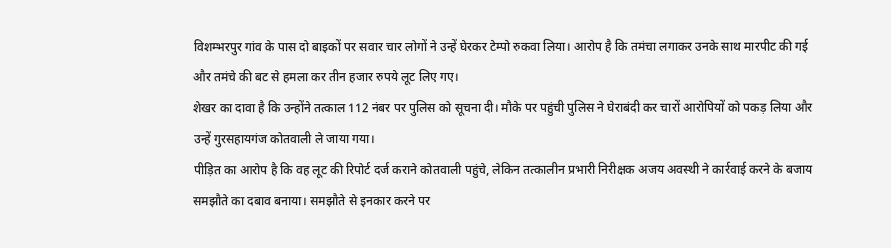विशम्भरपुर गांव के पास दो बाइकों पर सवार चार लोगों ने उन्हें घेरकर टेम्पो रुकवा लिया। आरोप है कि तमंचा लगाकर उनके साथ मारपीट की गई और तमंचे की बट से हमला कर तीन हजार रुपये लूट लिए गए।
शेखर का दावा है कि उन्होंने तत्काल 112 नंबर पर पुलिस को सूचना दी। मौके पर पहुंची पुलिस ने घेराबंदी कर चारों आरोपियों को पकड़ लिया और उन्हें गुरसहायगंज कोतवाली ले जाया गया।
पीड़ित का आरोप है कि वह लूट की रिपोर्ट दर्ज कराने कोतवाली पहुंचे, लेकिन तत्कालीन प्रभारी निरीक्षक अजय अवस्थी ने कार्रवाई करने के बजाय समझौते का दबाव बनाया। समझौते से इनकार करने पर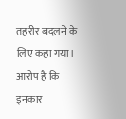तहरीर बदलने के लिए कहा गया। आरोप है कि इनकार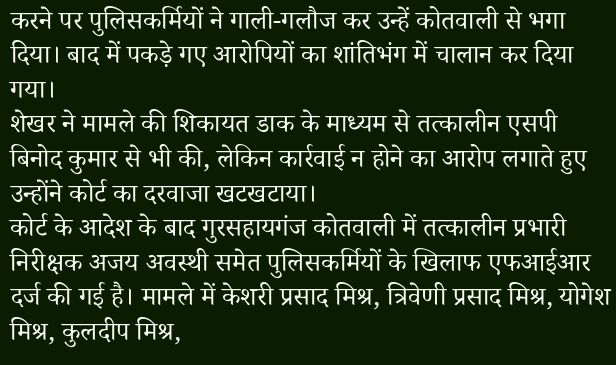करने पर पुलिसकर्मियों ने गाली-गलौज कर उन्हें कोतवाली से भगा दिया। बाद में पकड़े गए आरोपियों का शांतिभंग में चालान कर दिया गया।
शेखर ने मामले की शिकायत डाक के माध्यम से तत्कालीन एसपी बिनोद कुमार से भी की, लेकिन कार्रवाई न होने का आरोप लगाते हुए उन्होंने कोर्ट का दरवाजा खटखटाया।
कोर्ट के आदेश के बाद गुरसहायगंज कोतवाली में तत्कालीन प्रभारी निरीक्षक अजय अवस्थी समेत पुलिसकर्मियों के खिलाफ एफआईआर दर्ज की गई है। मामले में केशरी प्रसाद मिश्र, त्रिवेणी प्रसाद मिश्र, योगेश मिश्र, कुलदीप मिश्र,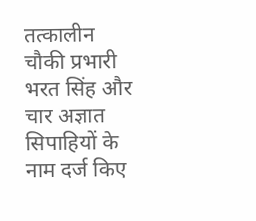तत्कालीन चौकी प्रभारी भरत सिंह और चार अज्ञात सिपाहियों के नाम दर्ज किए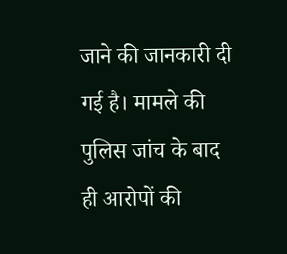जाने की जानकारी दी गई है। मामले की पुलिस जांच के बाद ही आरोपों की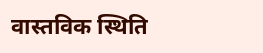वास्तविक स्थिति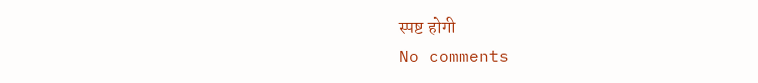स्पष्ट होगी
No comments